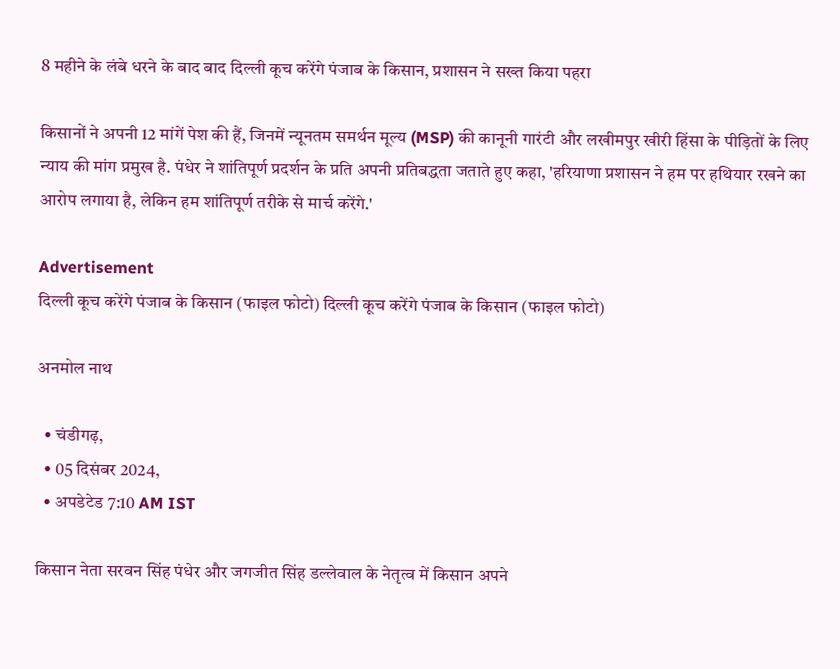8 महीने के लंबे धरने के बाद बाद दिल्ली कूच करेंगे पंजाब के किसान, प्रशासन ने सख्त किया पहरा

किसानों ने अपनी 12 मांगें पेश की हैं, जिनमें न्यूनतम समर्थन मूल्य (MSP) की कानूनी गारंटी और लखीमपुर खीरी हिंसा के पीड़ितों के लिए न्याय की मांग प्रमुख है. पंधेर ने शांतिपूर्ण प्रदर्शन के प्रति अपनी प्रतिबद्धता जताते हुए कहा, 'हरियाणा प्रशासन ने हम पर हथियार रखने का आरोप लगाया है, लेकिन हम शांतिपूर्ण तरीके से मार्च करेंगे.'

Advertisement
दिल्ली कूच करेंगे पंजाब के किसान (फाइल फोटो) दिल्ली कूच करेंगे पंजाब के किसान (फाइल फोटो)

अनमोल नाथ

  • चंडीगढ़,
  • 05 दिसंबर 2024,
  • अपडेटेड 7:10 AM IST

किसान नेता सरवन सिंह पंधेर और जगजीत सिंह डल्लेवाल के नेतृत्व में किसान अपने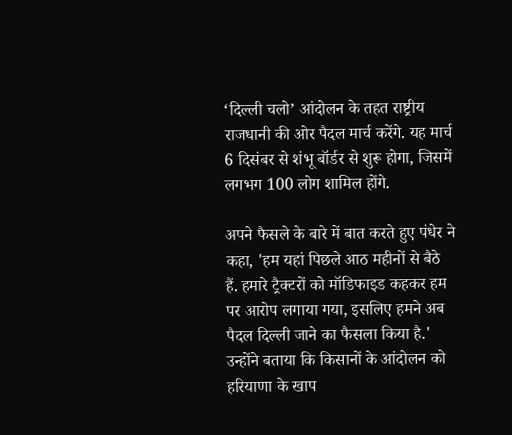‘दिल्ली चलो’ आंदोलन के तहत राष्ट्रीय राजधानी की ओर पैदल मार्च करेंगे. यह मार्च 6 दिसंबर से शंभू बॉर्डर से शुरू होगा, जिसमें लगभग 100 लोग शामिल होंगे.

अपने फैसले के बारे में बात करते हुए पंधेर ने कहा, 'हम यहां पिछले आठ महीनों से बैठे हैं. हमारे ट्रैक्टरों को मॉडिफाइड कहकर हम पर आरोप लगाया गया, इसलिए हमने अब पैदल दिल्ली जाने का फैसला किया है.' उन्होंने बताया कि किसानों के आंदोलन को हरियाणा के खाप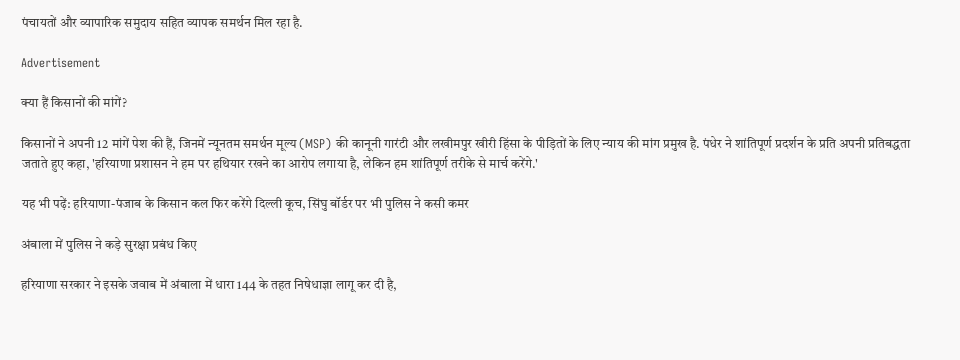पंचायतों और व्यापारिक समुदाय सहित व्यापक समर्थन मिल रहा है.

Advertisement

क्या हैं किसानों की मांगें?

किसानों ने अपनी 12 मांगें पेश की हैं, जिनमें न्यूनतम समर्थन मूल्य (MSP) की कानूनी गारंटी और लखीमपुर खीरी हिंसा के पीड़ितों के लिए न्याय की मांग प्रमुख है. पंधेर ने शांतिपूर्ण प्रदर्शन के प्रति अपनी प्रतिबद्धता जताते हुए कहा, 'हरियाणा प्रशासन ने हम पर हथियार रखने का आरोप लगाया है, लेकिन हम शांतिपूर्ण तरीके से मार्च करेंगे.'

यह भी पढ़ें: हरियाणा-पंजाब के किसान कल फिर करेंगे दिल्ली कूच, सिंघु बॉर्डर पर भी पुलिस ने कसी कमर

अंबाला में पुलिस ने कड़े सुरक्षा प्रबंध किए

हरियाणा सरकार ने इसके जवाब में अंबाला में धारा 144 के तहत निषेधाज्ञा लागू कर दी है,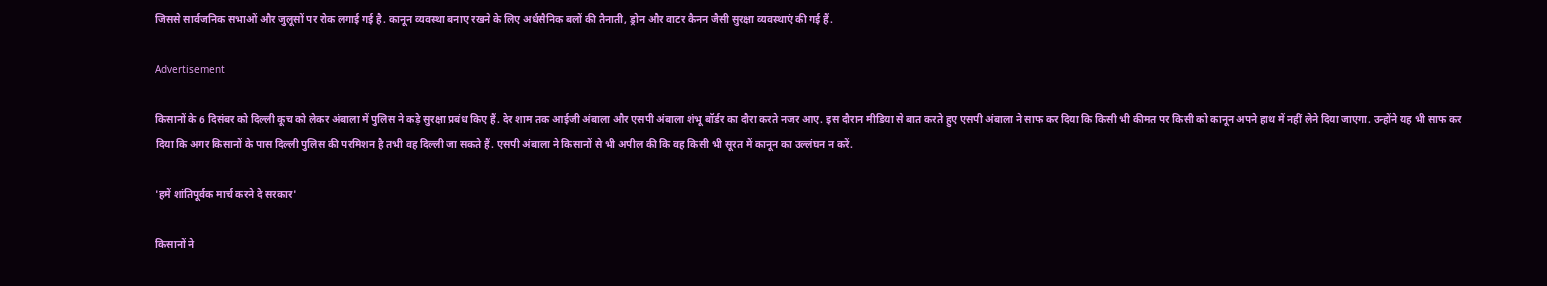जिससे सार्वजनिक सभाओं और जुलूसों पर रोक लगाई गई है. कानून व्यवस्था बनाए रखने के लिए अर्धसैनिक बलों की तैनाती, ड्रोन और वाटर कैनन जैसी सुरक्षा व्यवस्थाएं की गई हैं.

Advertisement

किसानों के 6 दिसंबर को दिल्ली कूच को लेकर अंबाला में पुलिस ने कड़े सुरक्षा प्रबंध किए हैं. देर शाम तक आईजी अंबाला और एसपी अंबाला शंभू बॉर्डर का दौरा करते नजर आए. इस दौरान मीडिया से बात करते हुए एसपी अंबाला ने साफ कर दिया कि किसी भी कीमत पर किसी को कानून अपने हाथ में नहीं लेने दिया जाएगा. उन्होंने यह भी साफ कर दिया कि अगर किसानों के पास दिल्ली पुलिस की परमिशन है तभी वह दिल्ली जा सकते हैं. एसपी अंबाला ने किसानों से भी अपील की कि वह किसी भी सूरत में कानून का उल्लंघन न करें.

'हमें शांतिपूर्वक मार्च करने दे सरकार'

किसानों ने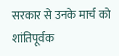सरकार से उनके मार्च को शांतिपूर्वक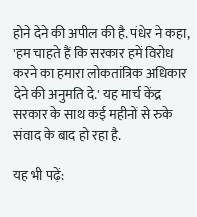होने देने की अपील की है. पंधेर ने कहा, 'हम चाहते हैं कि सरकार हमें विरोध करने का हमारा लोकतांत्रिक अधिकार देने की अनुमति दे.' यह मार्च केंद्र सरकार के साथ कई महीनों से रुके संवाद के बाद हो रहा है.

यह भी पढ़ें: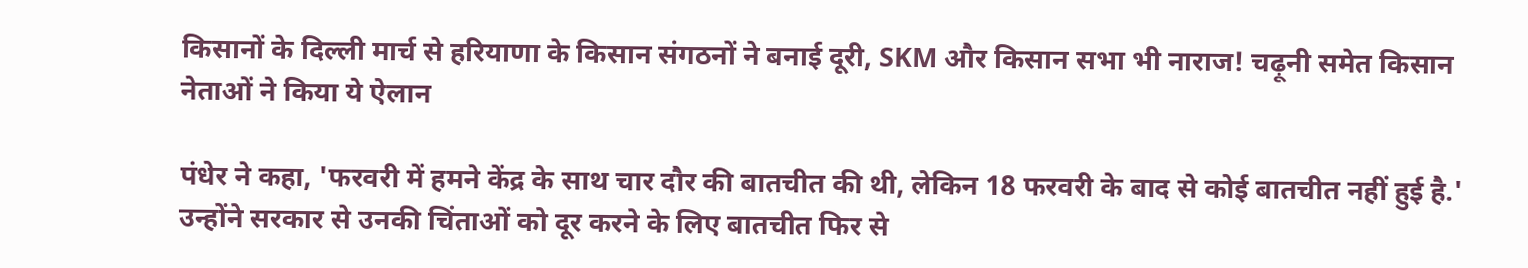किसानों के दिल्ली मार्च से हरियाणा के किसान संगठनों ने बनाई दूरी, SKM और किसान सभा भी नाराज! चढ़ूनी समेत किसान नेताओं ने किया ये ऐलान

पंधेर ने कहा, 'फरवरी में हमने केंद्र के साथ चार दौर की बातचीत की थी, लेकिन 18 फरवरी के बाद से कोई बातचीत नहीं हुई है.' उन्होंने सरकार से उनकी चिंताओं को दूर करने के लिए बातचीत फिर से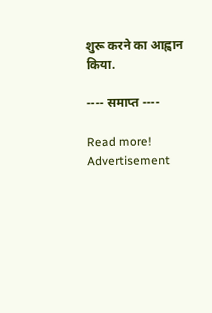शुरू करने का आह्वान किया.

---- समाप्त ----

Read more!
Advertisement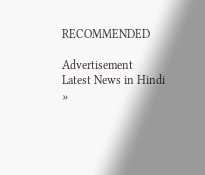RECOMMENDED

Advertisement
Latest News in Hindi »